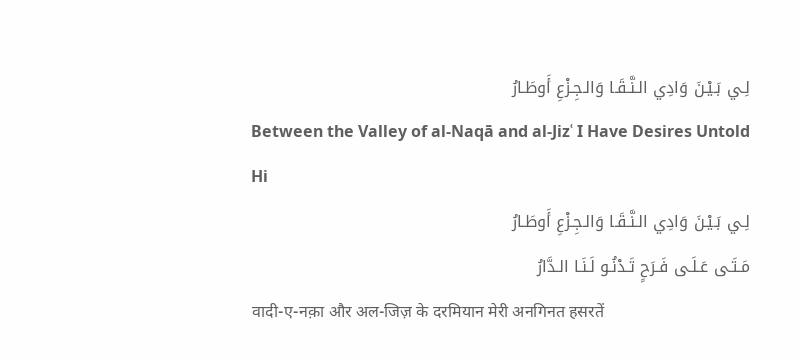لِـي بَـيْـنَ وَادِي الـنَّـقَـا وَالـجِـزْعِ أَوطَـارُ
Between the Valley of al-Naqā and al-Jizʿ I Have Desires Untold
Hi
لِـي بَـيْـنَ وَادِي الـنَّـقَـا وَالـجِـزْعِ أَوطَـارُ
مَـتَـى عَـلَـى فَـرَحٍ تَـدْنُـو لَـنَـا الـدَّارُ
वादी-ए-नक़ा और अल-जिज़ के दरमियान मेरी अनगिनत हसरतें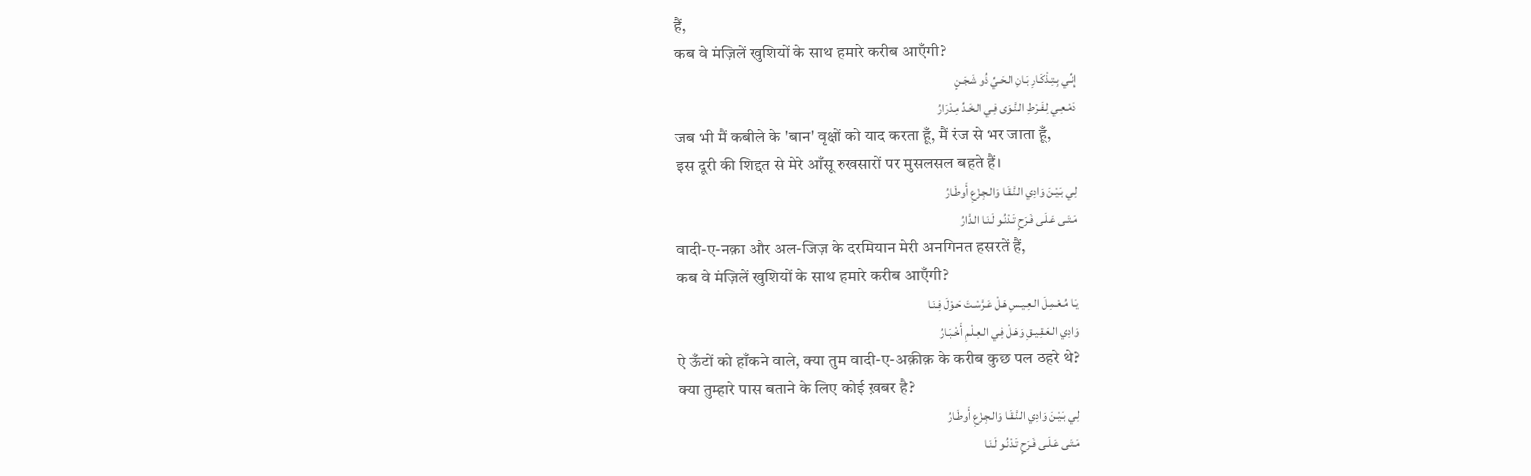हैं,
कब वे मंज़िलें खुशियों के साथ हमारे करीब आएँगी?
إِنِّـي بِـتِـذْكَـارِ بَـانِ الـحَـيِّ ذُو شَـجَـنٍ
دَمْـعِـي لِـفَـرْطِ الـنَّـوَى فِـي الـخَـدِّ مِـدْرَارُ
जब भी मैं कबीले के 'बान' वृक्षों को याद करता हूँ, मैं रंज से भर जाता हूँ,
इस दूरी की शिद्दत से मेरे आँसू रुखसारों पर मुसलसल बहते हैं।
لِـي بَـيْـنَ وَادِي الـنَّـقَـا وَالـجِـزْعِ أَوطَـارُ
مَـتَـى عَـلَـى فَـرَحٍ تَـدْنُـو لَـنَـا الـدَّارُ
वादी-ए-नक़ा और अल-जिज़ के दरमियान मेरी अनगिनत हसरतें हैं,
कब वे मंज़िलें खुशियों के साथ हमारे करीब आएँगी?
يَـا مُـعْـمِـلَ الـعِـيـسِ هَـلْ عَـرَّسْـتَ حَـوْلَ فِـنَـا
وَادِي الـعَـقِـيـقِ وَهَـلْ فِـي الـعِـلْـمِ أَخْـبَـارُ
ऐ ऊँटों को हाँकने वाले, क्या तुम वादी-ए-अक़ीक़ के करीब कुछ पल ठहरे थे?
क्या तुम्हारे पास बताने के लिए कोई ख़बर है?
لِـي بَـيْـنَ وَادِي الـنَّـقَـا وَالـجِـزْعِ أَوطَـارُ
مَـتَـى عَـلَـى فَـرَحٍ تَـدْنُـو لَـنَـا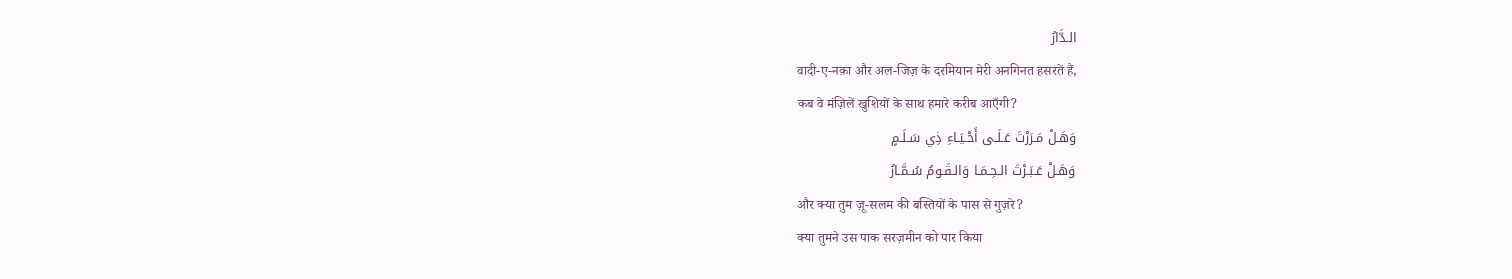الـدَّارُ
वादी-ए-नक़ा और अल-जिज़ के दरमियान मेरी अनगिनत हसरतें हैं,
कब वे मंज़िलें खुशियों के साथ हमारे करीब आएँगी?
وَهَـلْ مَـرَرْتَ عَـلَـى أَحْـيَـاءِ ذِي سَـلَـمٍ
وَهَـلْ عَـبَـرْتَ الـحِـمَـا وَالـقَـومُ سُـمَّـارُ
और क्या तुम ज़ू-सलम की बस्तियों के पास से गुज़रे?
क्या तुमने उस पाक सरज़मीन को पार किया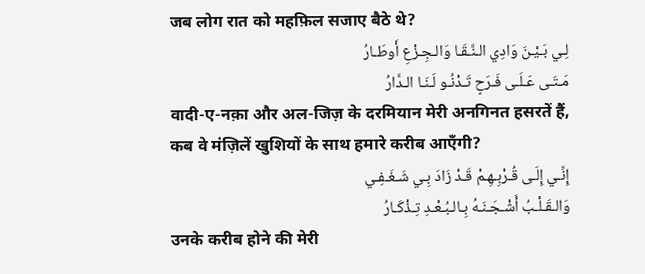जब लोग रात को महफ़िल सजाए बैठे थे?
لِـي بَـيْـنَ وَادِي الـنَّـقَـا وَالـجِـزْعِ أَوطَـارُ
مَـتَـى عَـلَـى فَـرَحٍ تَـدْنُـو لَـنَـا الـدَّارُ
वादी-ए-नक़ा और अल-जिज़ के दरमियान मेरी अनगिनत हसरतें हैं,
कब वे मंज़िलें खुशियों के साथ हमारे करीब आएँगी?
إِنِّـي إِلَـى قُـرْبِـهِـمْ قَـدْ زَادَ بِـي شَـغَـفِـي
وَالـقَـلْـبُ أَشْـجَـنَـهُ بِـالـبُـعْـدِ تِـذْكَـارُ
उनके करीब होने की मेरी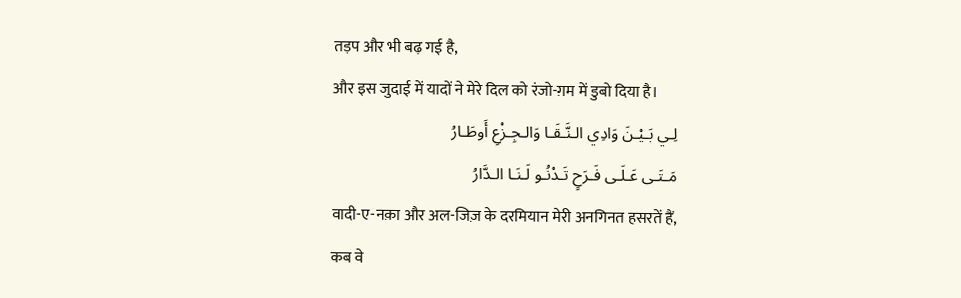तड़प और भी बढ़ गई है,
और इस जुदाई में यादों ने मेरे दिल को रंजो-ग़म में डुबो दिया है।
لِـي بَـيْـنَ وَادِي الـنَّـقَـا وَالـجِـزْعِ أَوطَـارُ
مَـتَـى عَـلَـى فَـرَحٍ تَـدْنُـو لَـنَـا الـدَّارُ
वादी-ए-नक़ा और अल-जिज़ के दरमियान मेरी अनगिनत हसरतें हैं,
कब वे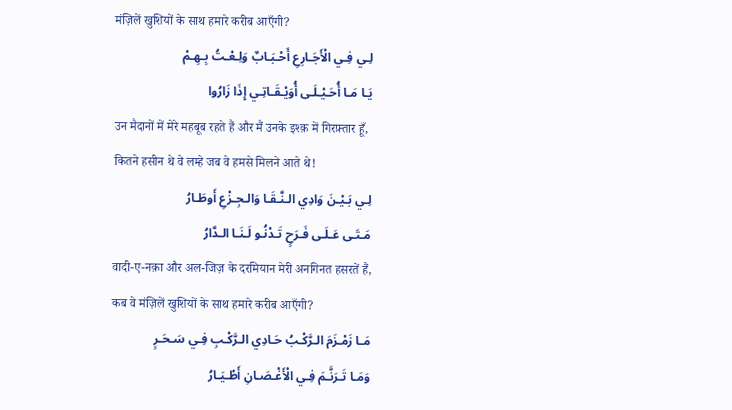मंज़िलें खुशियों के साथ हमारे करीब आएँगी?
لِـي فِـي الْأَجَـارِعِ أَحْـبَـابٌ وَلِـعْـتُ بِـهِـمْ
يَـا مَـا أُحَـيْـلَـى أُوَيْـقَـاتِـي إِذَا زَارُوا
उन मैदानों में मेरे महबूब रहते हैं और मैं उनके इश्क़ में गिरफ़्तार हूँ,
कितने हसीन थे वे लम्हे जब वे हमसे मिलने आते थे!
لِـي بَـيْـنَ وَادِي الـنَّـقَـا وَالـجِـزْعِ أَوطَـارُ
مَـتَـى عَـلَـى فَـرَحٍ تَـدْنُـو لَـنَـا الـدَّارُ
वादी-ए-नक़ा और अल-जिज़ के दरमियान मेरी अनगिनत हसरतें हैं,
कब वे मंज़िलें खुशियों के साथ हमारे करीब आएँगी?
مَـا زَمْـزَمَ الـرَّكْـبُ حَـادِي الـرَّكْـبِ فِـي سَـحَـرٍ
وَمَـا تَـرَنَّـمَ فِـي الْأَغْـصَـانِ أَطْـيَـارُ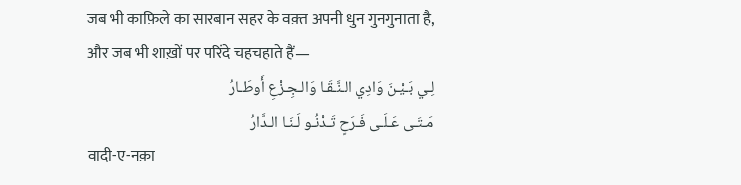जब भी काफ़िले का सारबान सहर के वक़्त अपनी धुन गुनगुनाता है,
और जब भी शाख़ों पर परिंदे चहचहाते हैं—
لِـي بَـيْـنَ وَادِي الـنَّـقَـا وَالـجِـزْعِ أَوطَـارُ
مَـتَـى عَـلَـى فَـرَحٍ تَـدْنُـو لَـنَـا الـدَّارُ
वादी-ए-नक़ा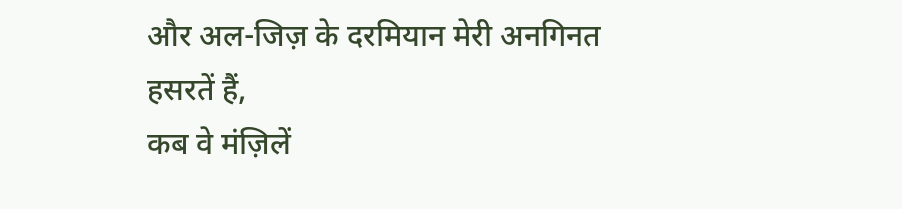और अल-जिज़ के दरमियान मेरी अनगिनत हसरतें हैं,
कब वे मंज़िलें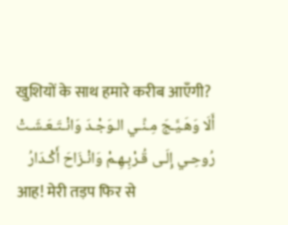खुशियों के साथ हमारे करीब आएँगी?
أَلَا وَهَـيَّـجَ مِـنِّـي الـوَجْـدَ وَانْـتَـعَـشَـتْ
رُوحِـي إِلَـى قُـرْبِـهِـمْ وَانْـزَاحَ أَكْـدَارُ
आह! मेरी तड़प फिर से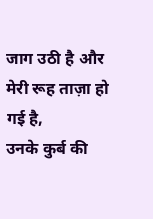जाग उठी है और मेरी रूह ताज़ा हो गई है,
उनके कुर्ब की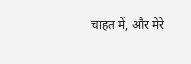चाहत में, और मेरे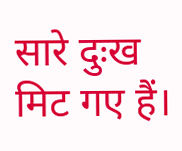सारे दुःख मिट गए हैं।